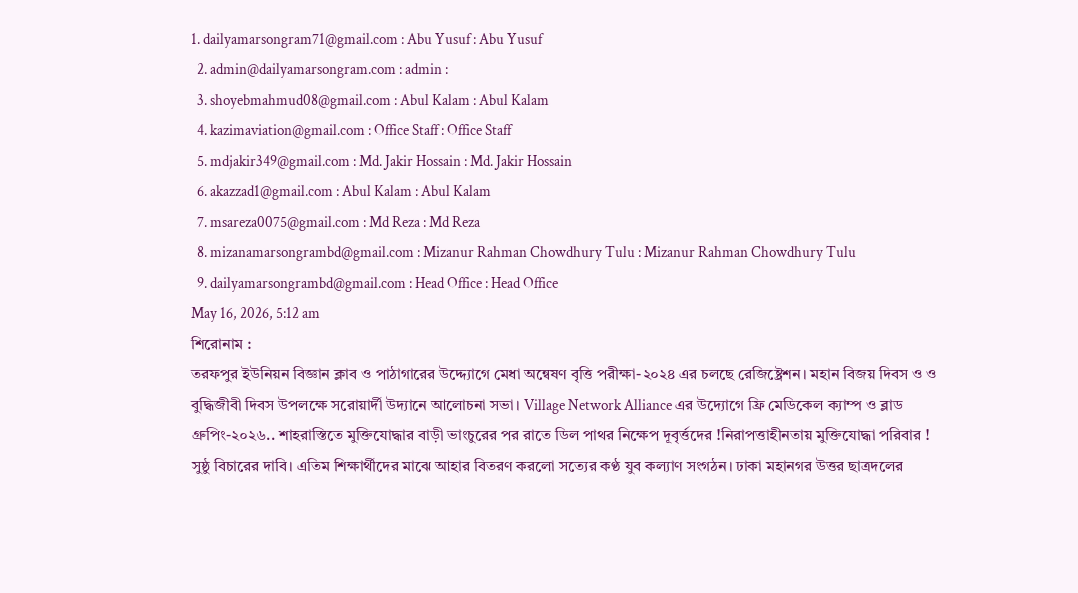1. dailyamarsongram71@gmail.com : Abu Yusuf : Abu Yusuf
  2. admin@dailyamarsongram.com : admin :
  3. shoyebmahmud08@gmail.com : Abul Kalam : Abul Kalam
  4. kazimaviation@gmail.com : Office Staff : Office Staff
  5. mdjakir349@gmail.com : Md. Jakir Hossain : Md. Jakir Hossain
  6. akazzad1@gmail.com : Abul Kalam : Abul Kalam
  7. msareza0075@gmail.com : Md Reza : Md Reza
  8. mizanamarsongrambd@gmail.com : Mizanur Rahman Chowdhury Tulu : Mizanur Rahman Chowdhury Tulu
  9. dailyamarsongrambd@gmail.com : Head Office : Head Office
May 16, 2026, 5:12 am
শিরোনাম :
তরফপুর ইউনিয়ন বিজ্ঞান ক্লাব ও পাঠাগারের উদ্দ্যোগে মেধা অন্বেষণ বৃত্তি পরীক্ষা-২০২৪ এর চলছে রেজিষ্ট্রেশন। মহান বিজয় দিবস ও ও বুদ্ধিজীবী দিবস উপলক্ষে সরোয়ার্দী উদ্যানে আলোচনা সভা। Village Network Alliance এর উদ‍্যোগে ফ্রি মেডিকেল ক্যাম্প ও ব্লাড গ্রুপিং-২০২৬.. শাহরাস্তিতে মুক্তিযোদ্ধার বাড়ী ভাংচুরের পর রাতে ডিল পাথর নিক্ষেপ দূবৃর্ত্তদের !নিরাপত্তাহীনতায় মুক্তিযোদ্ধা পরিবার ! সুষ্ঠু বিচারের দাবি। এতিম শিক্ষার্থীদের মাঝে আহার বিতরণ করলো সত্যের কণ্ঠ যুব কল্যাণ সংগঠন। ঢাকা মহানগর উত্তর ছাত্রদলের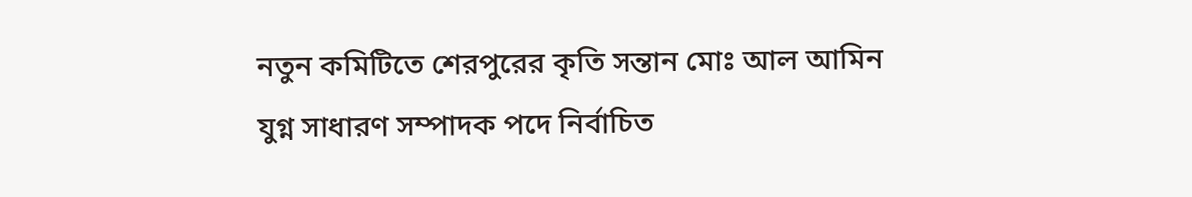নতুন কমিটিতে শেরপুরের কৃতি সন্তান মোঃ আল আমিন যুগ্ন সাধারণ সম্পাদক পদে নির্বাচিত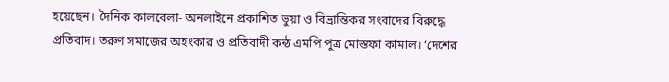হয়েছেন। দৈনিক কালবেলা- অনলাইনে প্রকাশিত ভুয়া ও বিভ্রান্তিকর সংবাদের বিরুদ্ধে প্রতিবাদ। তরুণ সমাজের অহংকার ও প্রতিবাদী কন্ঠ এমপি পুত্র মোস্তফা কামাল। ‘দেশের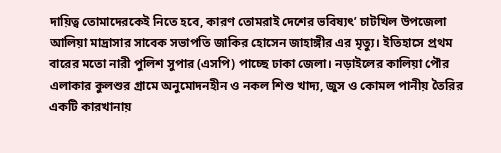দায়িত্ব তোমাদেরকেই নিতে হবে, কারণ তোমরাই দেশের ভবিষ্যৎ’ চাটখিল উপজেলা আলিয়া মাদ্রাসার সাবেক সভাপতি জাকির হোসেন জাহাঙ্গীর এর মৃত্যু। ইতিহাসে প্রথম বারের মতো নারী পুলিশ সুপার (এসপি) পাচ্ছে ঢাকা জেলা। নড়াইলের কালিয়া পৌর এলাকার কুলশুর গ্রামে অনুমোদনহীন ও নকল শিশু খাদ্য, জুস ও কোমল পানীয় তৈরির একটি কারখানায়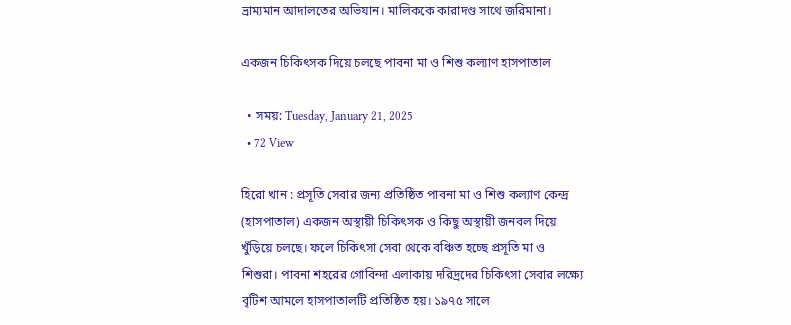ভ্রাম্যমান আদালতের অভিযান। মালিককে কারাদণ্ড সাথে জরিমানা।

একজন চিকিৎসক দিয়ে চলছে পাবনা মা ও শিশু কল্যাণ হাসপাতাল

  • সময়: Tuesday, January 21, 2025
  • 72 View

হিরো খান : প্রসূতি সেবার জন্য প্রতিষ্ঠিত পাবনা মা ও শিশু কল্যাণ কেন্দ্র (হাসপাতাল) একজন অস্থায়ী চিকিৎসক ও কিছু অস্থায়ী জনবল দিয়ে খুঁড়িয়ে চলছে। ফলে চিকিৎসা সেবা থেকে বঞ্চিত হচ্ছে প্রসূতি মা ও শিশুরা। পাবনা শহরের গোবিন্দা এলাকায় দরিদ্রদের চিকিৎসা সেবার লক্ষ্যে বৃটিশ আমলে হাসপাতালটি প্রতিষ্ঠিত হয়। ১৯৭৫ সালে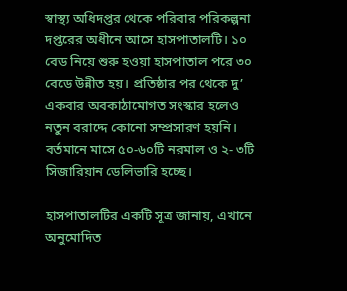স্বাস্থ্য অধিদপ্তর থেকে পরিবার পরিকল্পনা দপ্তরের অধীনে আসে হাসপাতালটি। ১০ বেড নিয়ে শুরু হওয়া হাসপাতাল পরে ৩০ বেডে উন্নীত হয়। প্রতিষ্ঠার পর থেকে দু’ একবার অবকাঠামোগত সংস্কার হলেও নতুন বরাদ্দে কোনো সম্প্রসারণ হয়নি। বর্তমানে মাসে ৫০-৬০টি নরমাল ও ২- ৩টি সিজারিয়ান ডেলিভারি হচ্ছে।

হাসপাতালটির একটি সূত্র জানায়, এখানে অনুমোদিত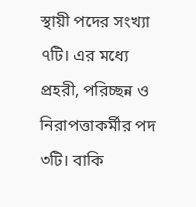স্থায়ী পদের সংখ্যা ৭টি। এর মধ্যে প্রহরী, পরিচ্ছন্ন ও নিরাপত্তাকর্মীর পদ ৩টি। বাকি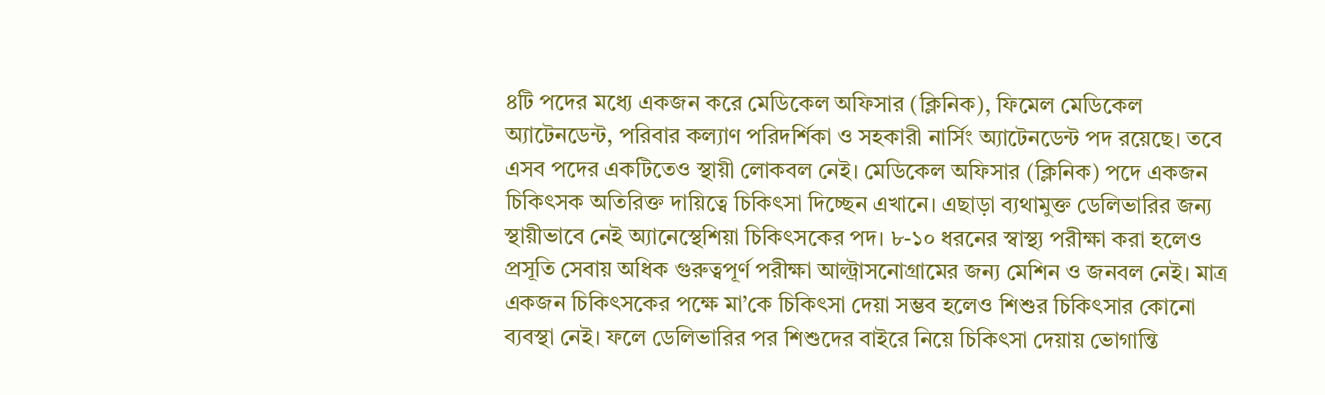৪টি পদের মধ্যে একজন করে মেডিকেল অফিসার (ক্লিনিক), ফিমেল মেডিকেল অ্যাটেনডেন্ট, পরিবার কল্যাণ পরিদর্শিকা ও সহকারী নার্সিং অ্যাটেনডেন্ট পদ রয়েছে। তবে এসব পদের একটিতেও স্থায়ী লোকবল নেই। মেডিকেল অফিসার (ক্লিনিক) পদে একজন চিকিৎসক অতিরিক্ত দায়িত্বে চিকিৎসা দিচ্ছেন এখানে। এছাড়া ব্যথামুক্ত ডেলিভারির জন্য স্থায়ীভাবে নেই অ্যানেস্থেশিয়া চিকিৎসকের পদ। ৮-১০ ধরনের স্বাস্থ্য পরীক্ষা করা হলেও প্রসূতি সেবায় অধিক গুরুত্বপূর্ণ পরীক্ষা আল্ট্রাসনোগ্রামের জন্য মেশিন ও জনবল নেই। মাত্র একজন চিকিৎসকের পক্ষে মা’কে চিকিৎসা দেয়া সম্ভব হলেও শিশুর চিকিৎসার কোনো ব্যবস্থা নেই। ফলে ডেলিভারির পর শিশুদের বাইরে নিয়ে চিকিৎসা দেয়ায় ভোগান্তি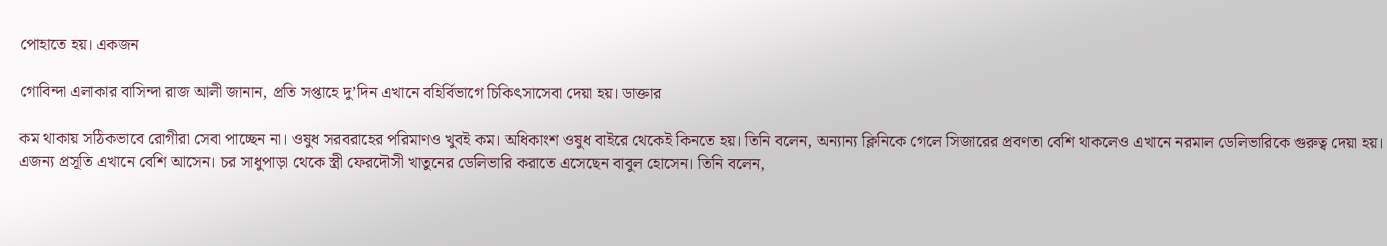পোহাতে হয়। একজন

গোবিন্দা এলাকার বাসিন্দা রাজ আলী জানান, প্রতি সপ্তাহে দু’দিন এখানে বহির্বিভাগে চিকিৎসাসেবা দেয়া হয়। ডাক্তার

কম থাকায় সঠিকভাবে রোগীরা সেবা পাচ্ছেন না। ওষুধ সরবরাহের পরিমাণও খুবই কম। অধিকাংশ ওষুধ বাইরে থেকেই কিনতে হয়। তিনি বলেন, অন্যান্য ক্লিনিকে গেলে সিজারের প্রবণতা বেশি থাকলেও এখানে নরমাল ডেলিভারিকে গুরুত্ব দেয়া হয়। এজন্য প্রসূতি এখানে বেশি আসেন। চর সাধুপাড়া থেকে স্ত্রী ফেরদৌসী খাতুনের ডেলিভারি করাতে এসেছেন বাবুল হোসেন। তিনি বলেন,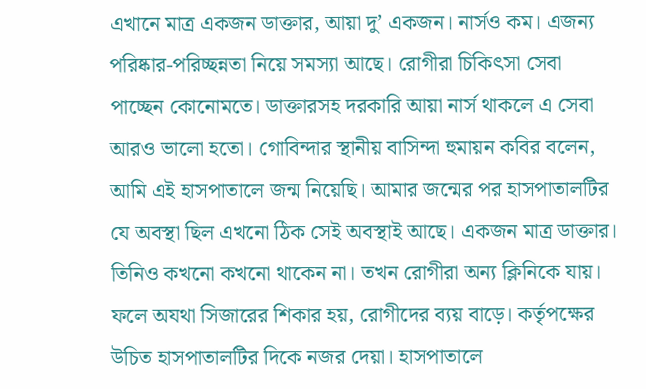এখানে মাত্র একজন ডাক্তার, আয়া দু’ একজন। নার্সও কম। এজন্য পরিষ্কার-পরিচ্ছন্নতা নিয়ে সমস্যা আছে। রোগীরা চিকিৎসা সেবা পাচ্ছেন কোনোমতে। ডাক্তারসহ দরকারি আয়া নার্স থাকলে এ সেবা আরও ভালো হতো। গোবিন্দার স্থানীয় বাসিন্দা হুমায়ন কবির বলেন, আমি এই হাসপাতালে জন্ম নিয়েছি। আমার জন্মের পর হাসপাতালটির যে অবস্থা ছিল এখনো ঠিক সেই অবস্থাই আছে। একজন মাত্র ডাক্তার। তিনিও কখনো কখনো থাকেন না। তখন রোগীরা অন্য ক্লিনিকে যায়। ফলে অযথা সিজারের শিকার হয়, রোগীদের ব্যয় বাড়ে। কর্তৃপক্ষের উচিত হাসপাতালটির দিকে নজর দেয়া। হাসপাতালে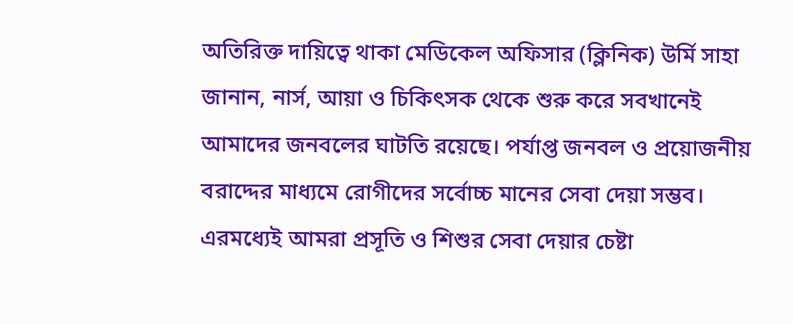অতিরিক্ত দায়িত্বে থাকা মেডিকেল অফিসার (ক্লিনিক) উর্মি সাহা জানান, নার্স, আয়া ও চিকিৎসক থেকে শুরু করে সবখানেই আমাদের জনবলের ঘাটতি রয়েছে। পর্যাপ্ত জনবল ও প্রয়োজনীয় বরাদ্দের মাধ্যমে রোগীদের সর্বোচ্চ মানের সেবা দেয়া সম্ভব। এরমধ্যেই আমরা প্রসূতি ও শিশুর সেবা দেয়ার চেষ্টা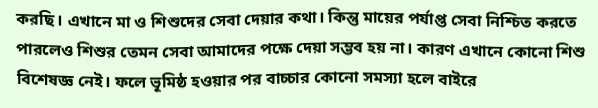করছি। এখানে মা ও শিশুদের সেবা দেয়ার কথা। কিন্তু মায়ের পর্যাপ্ত সেবা নিশ্চিত করতে পারলেও শিশুর তেমন সেবা আমাদের পক্ষে দেয়া সম্ভব হয় না। কারণ এখানে কোনো শিশু বিশেষজ্ঞ নেই। ফলে ভূমিষ্ঠ হওয়ার পর বাচ্চার কোনো সমস্যা হলে বাইরে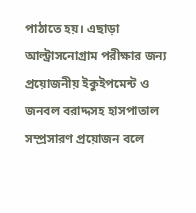পাঠাতে হয়। এছাড়া আল্ট্রাসনোগ্রাম পরীক্ষার জন্য প্রয়োজনীয় ইকুইপমেন্ট ও জনবল বরাদ্দসহ হাসপাতাল সম্প্রসারণ প্রয়োজন বলে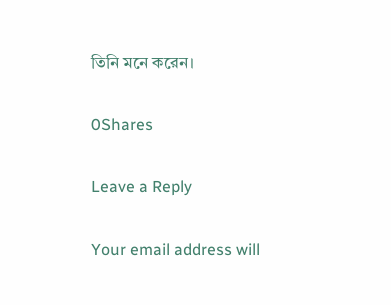তিনি মনে করেন।

0Shares

Leave a Reply

Your email address will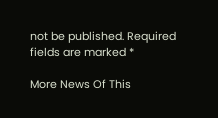not be published. Required fields are marked *

More News Of This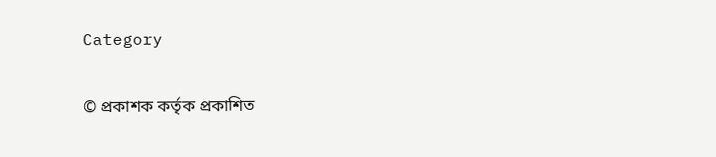Category

© প্রকাশক কর্তৃক প্রকাশিত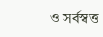ও সর্বস্বত্ত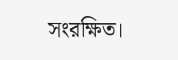সংরক্ষিত।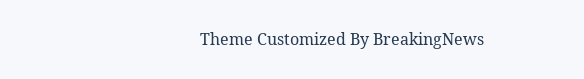Theme Customized By BreakingNews